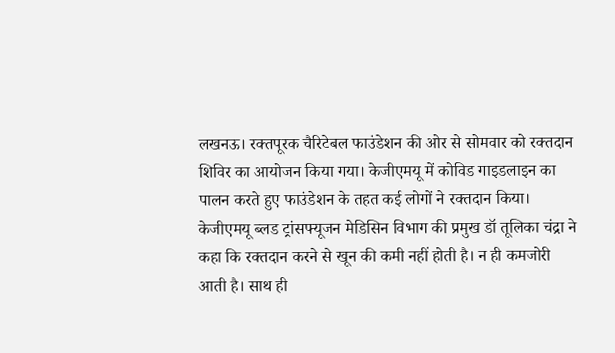लखनऊ। रक्तपूरक चैरिटेबल फाउंडेशन की ओर से सोमवार को रक्तदान शिविर का आयोजन किया गया। केजीएमयू में कोविड गाइडलाइन का पालन करते हुए फाउंडेशन के तहत कई लोगों ने रक्तदान किया।
केजीएमयू ब्लड ट्रांसफ्यूजन मेडिसिन विभाग की प्रमुख डॉ तूलिका चंद्रा ने कहा कि रक्तदान करने से खून की कमी नहीं होती है। न ही कमजोरी आती है। साथ ही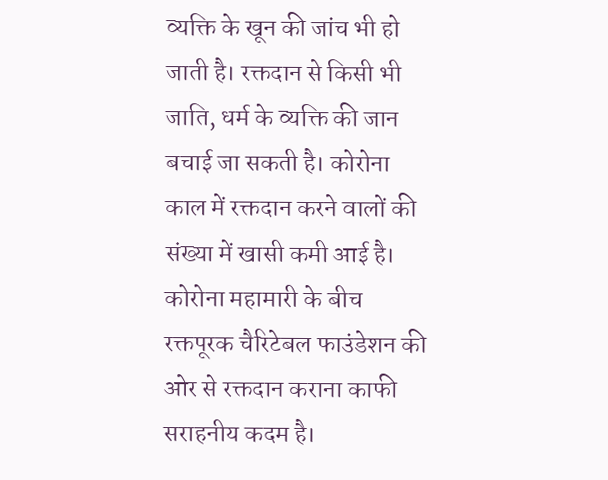व्यक्ति के खून की जांच भी हो जाती है। रक्तदान से किसी भी जाति, धर्म के व्यक्ति की जान बचाई जा सकती है। कोरोना काल में रक्तदान करने वालों की संख्या में खासी कमी आई है। कोरोना महामारी के बीच रक्तपूरक चैरिटेबल फाउंडेशन की ओर से रक्तदान कराना काफी सराहनीय कदम है।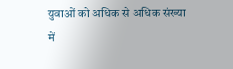युवाओं को अधिक से अधिक संख्या में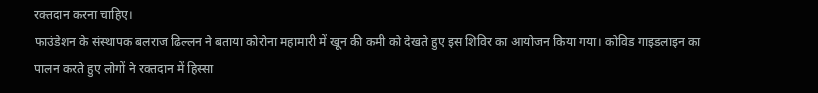रक्तदान करना चाहिए।
फाउंडेशन के संस्थापक बलराज ढिल्लन ने बताया कोरोना महामारी में खून की कमी को देखते हुए इस शिविर का आयोजन किया गया। कोविड गाइडलाइन का पालन करते हुए लोगों ने रक्तदान में हिस्सा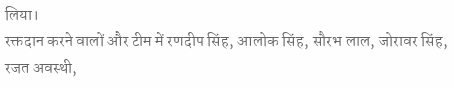लिया।
रक्तदान करने वालों और टीम में रणदीप सिंह, आलोक सिंह, सौरभ लाल, जोरावर सिंह, रजत अवस्थी,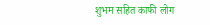शुभम सहित काफी लोग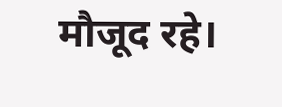मौजूद रहे।